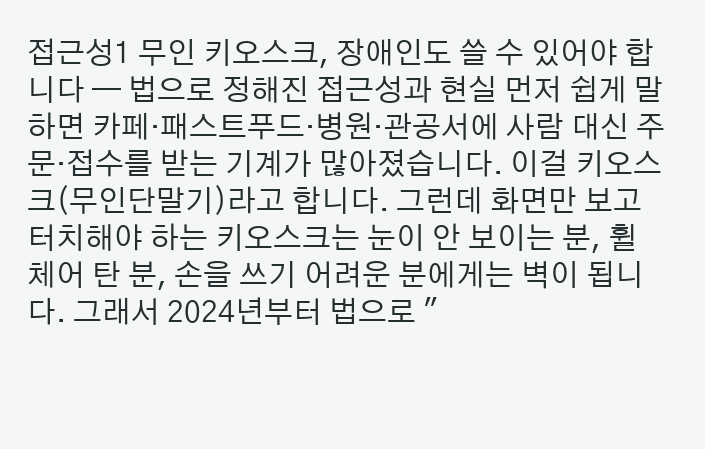접근성1 무인 키오스크, 장애인도 쓸 수 있어야 합니다 — 법으로 정해진 접근성과 현실 먼저 쉽게 말하면 카페·패스트푸드·병원·관공서에 사람 대신 주문·접수를 받는 기계가 많아졌습니다. 이걸 키오스크(무인단말기)라고 합니다. 그런데 화면만 보고 터치해야 하는 키오스크는 눈이 안 보이는 분, 휠체어 탄 분, 손을 쓰기 어려운 분에게는 벽이 됩니다. 그래서 2024년부터 법으로 "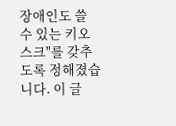장애인도 쓸 수 있는 키오스크"를 갖추도록 정해졌습니다. 이 글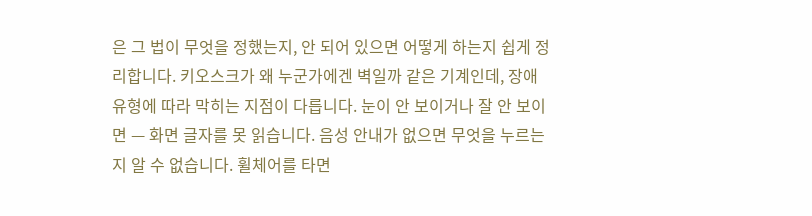은 그 법이 무엇을 정했는지, 안 되어 있으면 어떻게 하는지 쉽게 정리합니다. 키오스크가 왜 누군가에겐 벽일까 같은 기계인데, 장애 유형에 따라 막히는 지점이 다릅니다. 눈이 안 보이거나 잘 안 보이면 — 화면 글자를 못 읽습니다. 음성 안내가 없으면 무엇을 누르는지 알 수 없습니다. 휠체어를 타면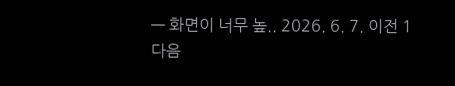— 화면이 너무 높.. 2026. 6. 7. 이전 1 다음